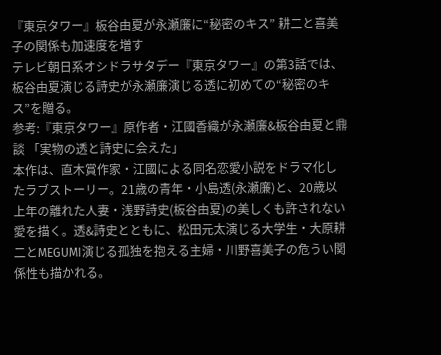『東京タワー』板谷由夏が永瀬廉に“秘密のキス” 耕二と喜美子の関係も加速度を増す
テレビ朝日系オシドラサタデー『東京タワー』の第3話では、板谷由夏演じる詩史が永瀬廉演じる透に初めての“秘密のキス”を贈る。
参考:『東京タワー』原作者・江國香織が永瀬廉&板谷由夏と鼎談 「実物の透と詩史に会えた」
本作は、直木賞作家・江國による同名恋愛小説をドラマ化したラブストーリー。21歳の青年・小島透(永瀬廉)と、20歳以上年の離れた人妻・浅野詩史(板谷由夏)の美しくも許されない愛を描く。透&詩史とともに、松田元太演じる大学生・大原耕二とMEGUMI演じる孤独を抱える主婦・川野喜美子の危うい関係性も描かれる。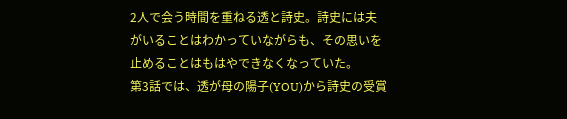2人で会う時間を重ねる透と詩史。詩史には夫がいることはわかっていながらも、その思いを止めることはもはやできなくなっていた。
第3話では、透が母の陽子(YOU)から詩史の受賞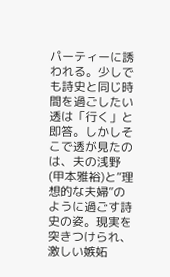パーティーに誘われる。少しでも詩史と同じ時間を過ごしたい透は「行く」と即答。しかしそこで透が見たのは、夫の浅野(甲本雅裕)と“理想的な夫婦”のように過ごす詩史の姿。現実を突きつけられ、激しい嫉妬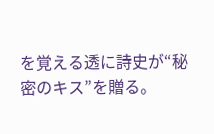を覚える透に詩史が“秘密のキス”を贈る。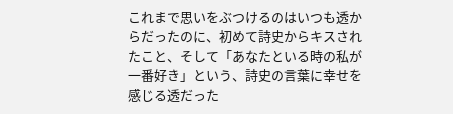これまで思いをぶつけるのはいつも透からだったのに、初めて詩史からキスされたこと、そして「あなたといる時の私が一番好き」という、詩史の言葉に幸せを感じる透だった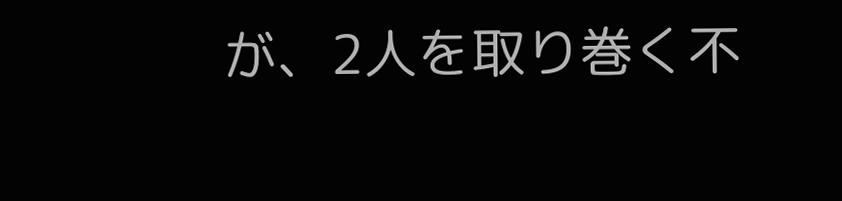が、2人を取り巻く不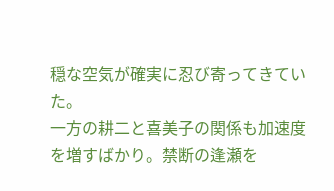穏な空気が確実に忍び寄ってきていた。
一方の耕二と喜美子の関係も加速度を増すばかり。禁断の逢瀬を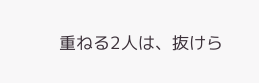重ねる2人は、抜けら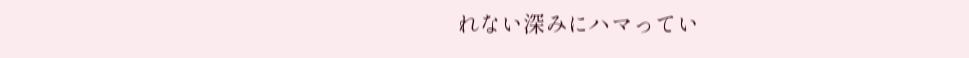れない深みにハマってい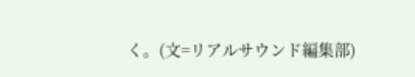く。(文=リアルサウンド編集部)